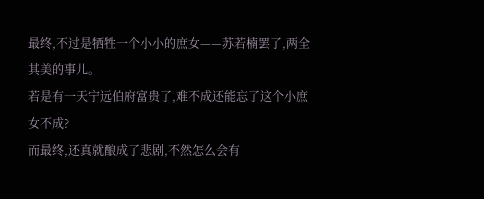最终,不过是牺牲一个小小的庶女——苏若楠罢了,两全其美的事儿。
若是有一天宁远伯府富贵了,难不成还能忘了这个小庶女不成?
而最终,还真就酿成了悲剧,不然怎么会有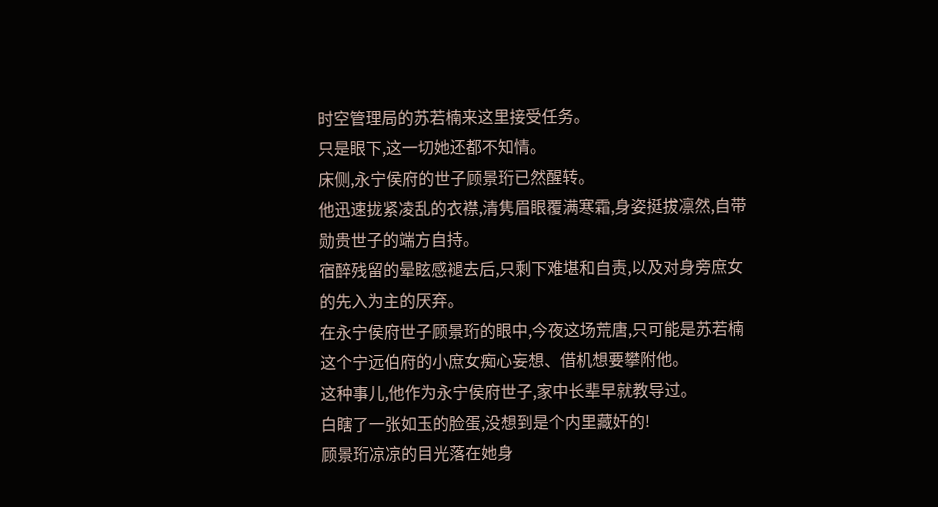时空管理局的苏若楠来这里接受任务。
只是眼下,这一切她还都不知情。
床侧,永宁侯府的世子顾景珩已然醒转。
他迅速拢紧凌乱的衣襟,清隽眉眼覆满寒霜,身姿挺拔凛然,自带勋贵世子的端方自持。
宿醉残留的晕眩感褪去后,只剩下难堪和自责,以及对身旁庶女的先入为主的厌弃。
在永宁侯府世子顾景珩的眼中,今夜这场荒唐,只可能是苏若楠这个宁远伯府的小庶女痴心妄想、借机想要攀附他。
这种事儿,他作为永宁侯府世子,家中长辈早就教导过。
白瞎了一张如玉的脸蛋,没想到是个内里藏奸的!
顾景珩凉凉的目光落在她身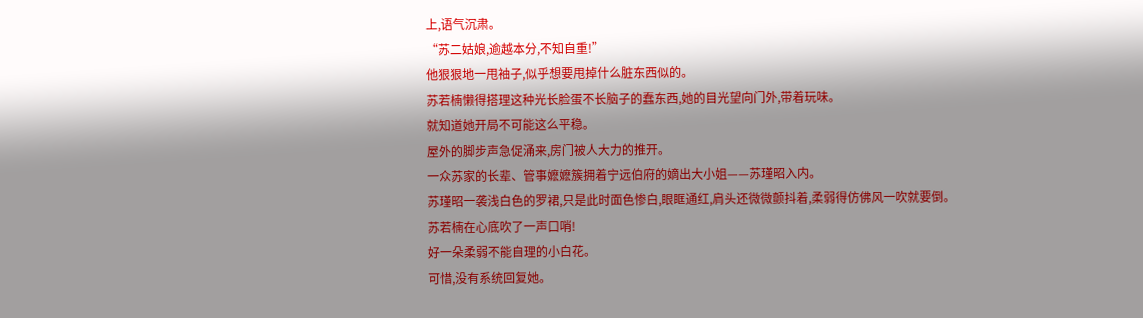上,语气沉肃。
“苏二姑娘,逾越本分,不知自重!”
他狠狠地一甩袖子,似乎想要甩掉什么脏东西似的。
苏若楠懒得搭理这种光长脸蛋不长脑子的蠢东西,她的目光望向门外,带着玩味。
就知道她开局不可能这么平稳。
屋外的脚步声急促涌来,房门被人大力的推开。
一众苏家的长辈、管事嬷嬷簇拥着宁远伯府的嫡出大小姐——苏瑾昭入内。
苏瑾昭一袭浅白色的罗裙,只是此时面色惨白,眼眶通红,肩头还微微颤抖着,柔弱得仿佛风一吹就要倒。
苏若楠在心底吹了一声口哨!
好一朵柔弱不能自理的小白花。
可惜,没有系统回复她。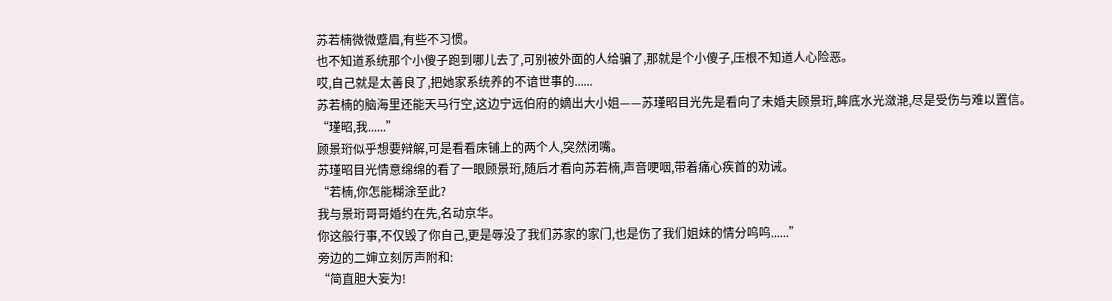苏若楠微微蹙眉,有些不习惯。
也不知道系统那个小傻子跑到哪儿去了,可别被外面的人给骗了,那就是个小傻子,压根不知道人心险恶。
哎,自己就是太善良了,把她家系统养的不谙世事的......
苏若楠的脑海里还能天马行空,这边宁远伯府的嫡出大小姐——苏瑾昭目光先是看向了未婚夫顾景珩,眸底水光潋滟,尽是受伤与难以置信。
“瑾昭,我......”
顾景珩似乎想要辩解,可是看看床铺上的两个人,突然闭嘴。
苏瑾昭目光情意绵绵的看了一眼顾景珩,随后才看向苏若楠,声音哽咽,带着痛心疾首的劝诫。
“若楠,你怎能糊涂至此?
我与景珩哥哥婚约在先,名动京华。
你这般行事,不仅毁了你自己,更是辱没了我们苏家的家门,也是伤了我们姐妹的情分呜呜......”
旁边的二婶立刻厉声附和:
“简直胆大妄为!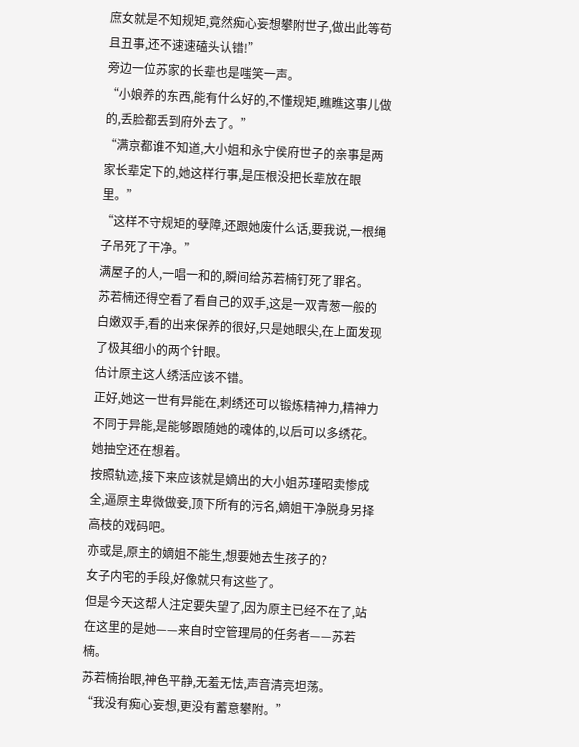庶女就是不知规矩,竟然痴心妄想攀附世子,做出此等苟且丑事,还不速速磕头认错!”
旁边一位苏家的长辈也是嗤笑一声。
“小娘养的东西,能有什么好的,不懂规矩,瞧瞧这事儿做的,丢脸都丢到府外去了。”
“满京都谁不知道,大小姐和永宁侯府世子的亲事是两家长辈定下的,她这样行事,是压根没把长辈放在眼里。”
“这样不守规矩的孽障,还跟她废什么话,要我说,一根绳子吊死了干净。”
满屋子的人,一唱一和的,瞬间给苏若楠钉死了罪名。
苏若楠还得空看了看自己的双手,这是一双青葱一般的白嫩双手,看的出来保养的很好,只是她眼尖,在上面发现了极其细小的两个针眼。
估计原主这人绣活应该不错。
正好,她这一世有异能在,刺绣还可以锻炼精神力,精神力不同于异能,是能够跟随她的魂体的,以后可以多绣花。
她抽空还在想着。
按照轨迹,接下来应该就是嫡出的大小姐苏瑾昭卖惨成全,逼原主卑微做妾,顶下所有的污名,嫡姐干净脱身另择高枝的戏码吧。
亦或是,原主的嫡姐不能生,想要她去生孩子的?
女子内宅的手段,好像就只有这些了。
但是今天这帮人注定要失望了,因为原主已经不在了,站在这里的是她——来自时空管理局的任务者——苏若楠。
苏若楠抬眼,神色平静,无羞无怯,声音清亮坦荡。
“我没有痴心妄想,更没有蓄意攀附。”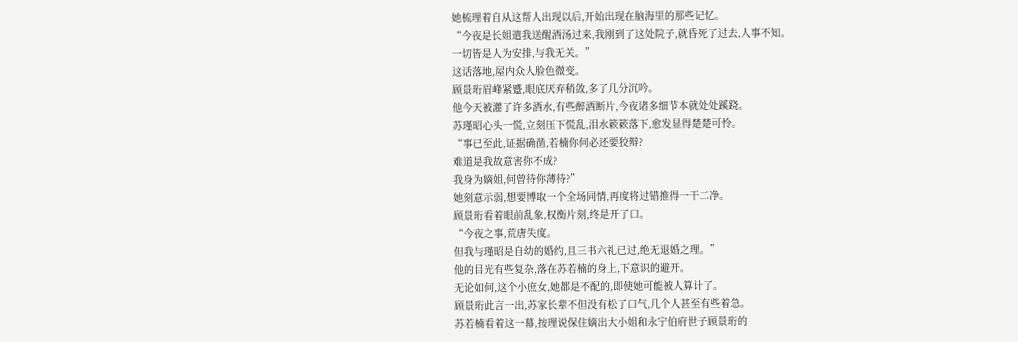她梳理着自从这帮人出现以后,开始出现在脑海里的那些记忆。
“今夜是长姐遣我送醒酒汤过来,我刚到了这处院子,就昏死了过去,人事不知。
一切皆是人为安排,与我无关。”
这话落地,屋内众人脸色微变。
顾景珩眉峰紧蹙,眼底厌弃稍敛,多了几分沉吟。
他今天被灌了许多酒水,有些醉酒断片,今夜诸多细节本就处处蹊跷。
苏瑾昭心头一慌,立刻压下慌乱,泪水簌簌落下,愈发显得楚楚可怜。
“事已至此,证据确凿,若楠你何必还要狡辩?
难道是我故意害你不成?
我身为嫡姐,何曾待你薄待?”
她刻意示弱,想要博取一个全场同情,再度将过错推得一干二净。
顾景珩看着眼前乱象,权衡片刻,终是开了口。
“今夜之事,荒唐失度。
但我与瑾昭是自幼的婚约,且三书六礼已过,绝无退婚之理。”
他的目光有些复杂,落在苏若楠的身上,下意识的避开。
无论如何,这个小庶女,她都是不配的,即使她可能被人算计了。
顾景珩此言一出,苏家长辈不但没有松了口气,几个人甚至有些着急。
苏若楠看着这一幕,按理说保住嫡出大小姐和永宁伯府世子顾景珩的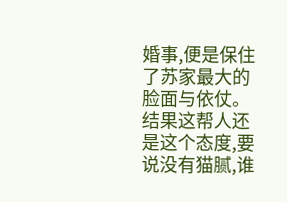婚事,便是保住了苏家最大的脸面与依仗。
结果这帮人还是这个态度,要说没有猫腻,谁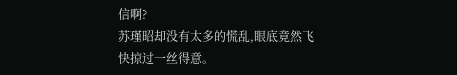信啊?
苏瑾昭却没有太多的慌乱,眼底竟然飞快掠过一丝得意。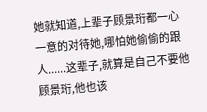她就知道,上辈子顾景珩都一心一意的对待她,哪怕她偷偷的跟人......这辈子,就算是自己不要他顾景珩,他也该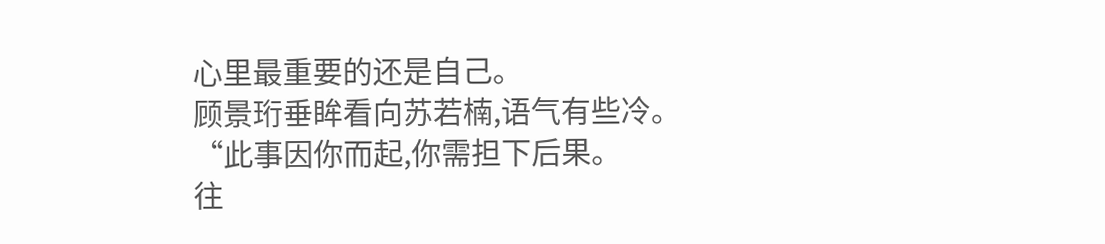心里最重要的还是自己。
顾景珩垂眸看向苏若楠,语气有些冷。
“此事因你而起,你需担下后果。
往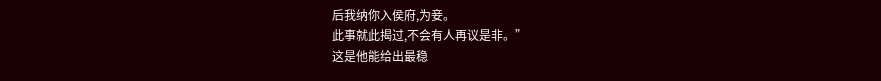后我纳你入侯府,为妾。
此事就此揭过,不会有人再议是非。”
这是他能给出最稳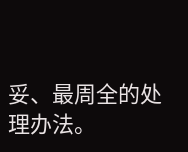妥、最周全的处理办法。